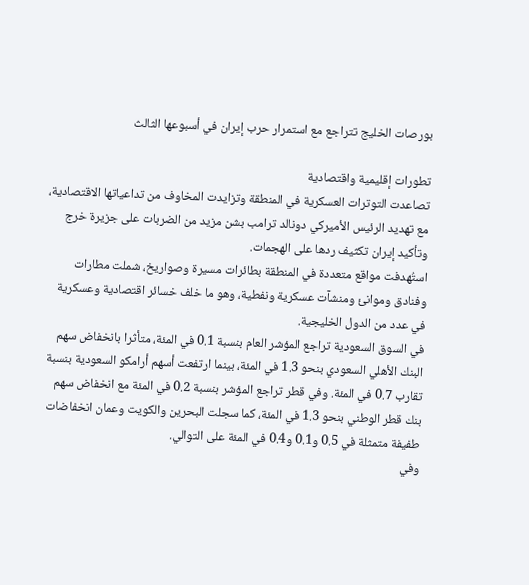بورصات الخليج تتراجع مع استمرار حرب إيران في أسبوعها الثالث

تطورات إقليمية واقتصادية
تصاعدت التوترات العسكرية في المنطقة وتزايدت المخاوف من تداعياتها الاقتصادية، مع تهديد الرئيس الأميركي دونالد ترامب بشن مزيد من الضربات على جزيرة خرج وتأكيد إيران تكثيف ردها على الهجمات.
استُهدفت مواقع متعددة في المنطقة بطائرات مسيرة وصواريخ، شملت مطارات وفنادق وموانئ ومنشآت عسكرية ونفطية، وهو ما خلف خسائر اقتصادية وعسكرية في عدد من الدول الخليجية.
في السوق السعودية تراجع المؤشر العام بنسبة 0.1 في المئة، متأثرا بانخفاض سهم البنك الأهلي السعودي بنحو 1.3 في المئة، بينما ارتفعت أسهم أرامكو السعودية بنسبة تقارب 0.7 في المئة. وفي قطر تراجع المؤشر بنسبة 0.2 في المئة مع انخفاض سهم بنك قطر الوطني بنحو 1.3 في المئة، كما سجلت البحرين والكويت وعمان انخفاضات طفيفة متمثلة في 0.5 و0.1 و0.4 في المئة على التوالي.
وفي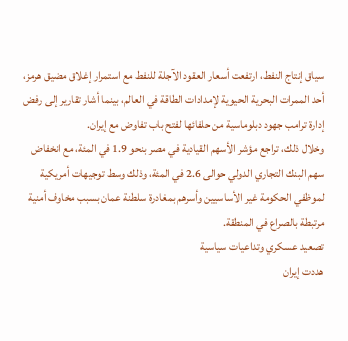سياق إنتاج النفط، ارتفعت أسعار العقود الآجلة للنفط مع استمرار إغلاق مضيق هرمز، أحد الممرات البحرية الحيوية لإمدادات الطاقة في العالم، بينما أشار تقارير إلى رفض إدارة ترامب جهود دبلوماسية من حلفائها لفتح باب تفاوض مع إيران.
وخلال ذلك، تراجع مؤشر الأسهم القيادية في مصر بنحو 1.9 في المئة، مع انخفاض سهم البنك التجاري الدولي حوالى 2.6 في المئة، وذلك وسط توجيهات أمريكية لموظفي الحكومة غير الأساسيين وأسرهم بمغادرة سلطنة عمان بسبب مخاوف أمنية مرتبطة بالصراع في المنطقة.
تصعيد عسكري وتداعيات سياسية
هددت إيران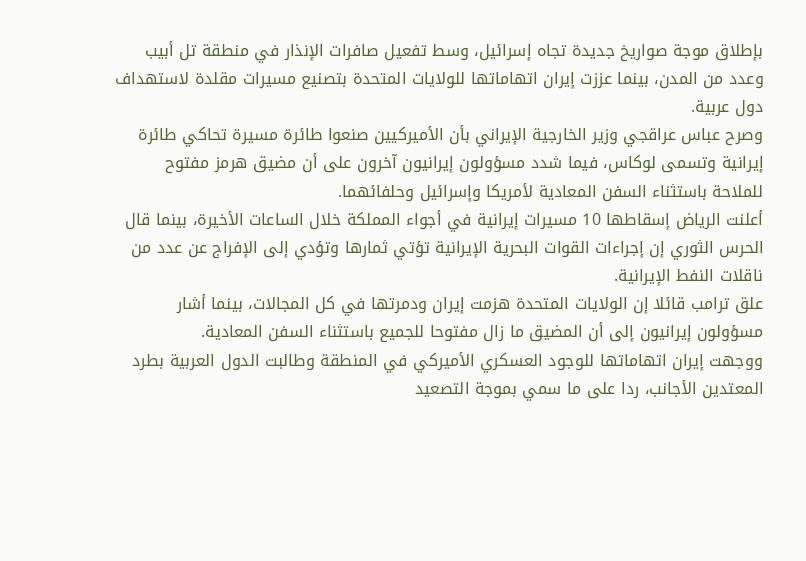بإطلاق موجة صواريخ جديدة تجاه إسرائيل، وسط تفعيل صافرات الإنذار في منطقة تل أبيب وعدد من المدن، بينما عززت إيران اتهاماتها للولايات المتحدة بتصنيع مسيرات مقلدة لاستهداف دول عربية.
وصرح عباس عراقجي وزير الخارجية الإيراني بأن الأميركيين صنعوا طائرة مسيرة تحاكي طائرة إيرانية وتسمى لوكاس، فيما شدد مسؤولون إيرانيون آخرون على أن مضيق هرمز مفتوح للملاحة باستثناء السفن المعادية لأمريكا وإسرائيل وحلفائهما.
أعلنت الرياض إسقاطها 10 مسيرات إيرانية في أجواء المملكة خلال الساعات الأخيرة، بينما قال الحرس الثوري إن إجراءات القوات البحرية الإيرانية تؤتي ثمارها وتؤدي إلى الإفراج عن عدد من ناقلات النفط الإيرانية.
علق ترامب قائلا إن الولايات المتحدة هزمت إيران ودمرتها في كل المجالات، بينما أشار مسؤولون إيرانيون إلى أن المضيق ما زال مفتوحا للجميع باستثناء السفن المعادية.
ووجهت إيران اتهاماتها للوجود العسكري الأميركي في المنطقة وطالبت الدول العربية بطرد المعتدين الأجانب، ردا على ما سمي بموجة التصعيد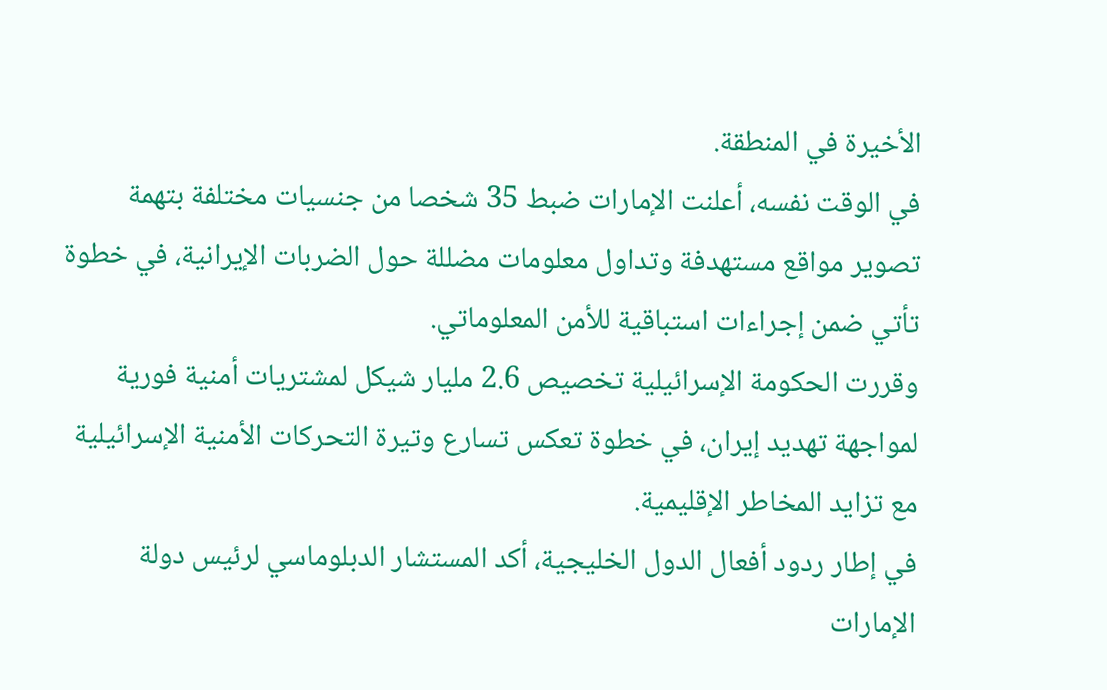الأخيرة في المنطقة.
في الوقت نفسه، أعلنت الإمارات ضبط 35 شخصا من جنسيات مختلفة بتهمة تصوير مواقع مستهدفة وتداول معلومات مضللة حول الضربات الإيرانية، في خطوة تأتي ضمن إجراءات استباقية للأمن المعلوماتي.
وقررت الحكومة الإسرائيلية تخصيص 2.6 مليار شيكل لمشتريات أمنية فورية لمواجهة تهديد إيران، في خطوة تعكس تسارع وتيرة التحركات الأمنية الإسرائيلية مع تزايد المخاطر الإقليمية.
في إطار ردود أفعال الدول الخليجية، أكد المستشار الدبلوماسي لرئيس دولة الإمارات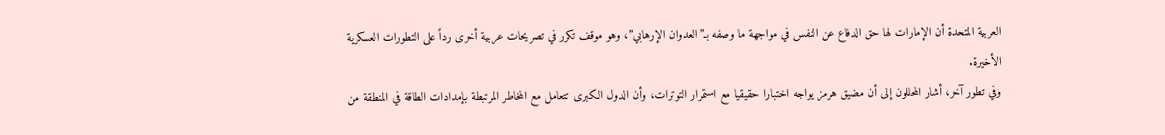العربية المتحدة أن الإمارات لها حق الدفاع عن النفس في مواجهة ما وصفه بـ”العدوان الإرهابي”، وهو موقف تكرر في تصريحات عربية أخرى رداً على التطورات العسكرية الأخيرة.
وفي تطور آخر، أشار المحللون إلى أن مضيق هرمز يواجه اختبارا حقيقيا مع استمرار التوترات، وأن الدول الكبرى تتعامل مع المخاطر المرتبطة بإمدادات الطاقة في المنطقة من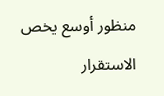منظور أوسع يخص الاستقرار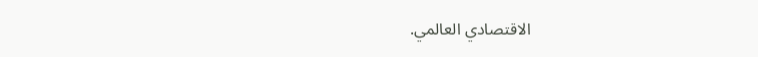الاقتصادي العالمي.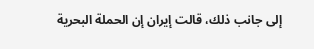إلى جانب ذلك، قالت إيران إن الحملة البحرية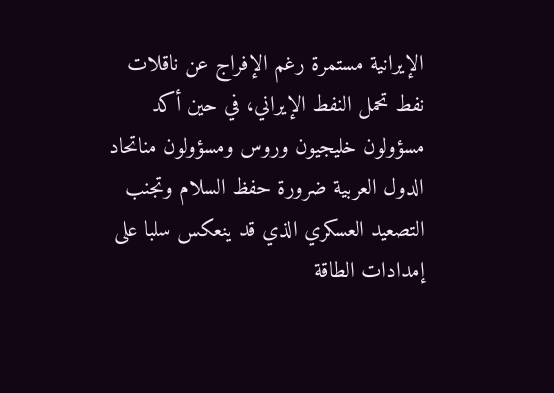الإيرانية مستمرة رغم الإفراج عن ناقلات نفط تحمل النفط الإيراني، في حين أكد مسؤولون خليجيون وروس ومسؤولون مناتحاد الدول العربية ضرورة حفظ السلام وتجنب التصعيد العسكري الذي قد ينعكس سلبا على إمدادات الطاقة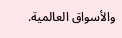والأسواق العالمية.